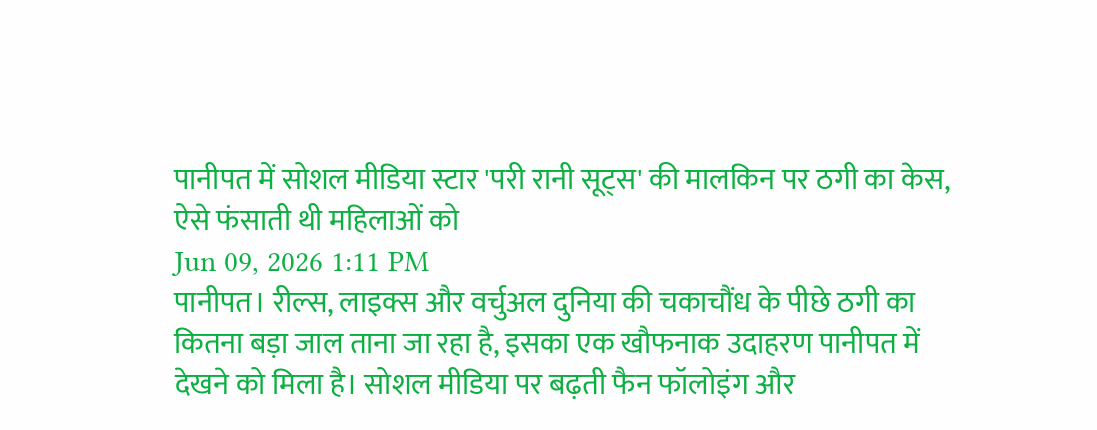पानीपत में सोशल मीडिया स्टार 'परी रानी सूट्स' की मालकिन पर ठगी का केस, ऐसे फंसाती थी महिलाओं को
Jun 09, 2026 1:11 PM
पानीपत। रील्स, लाइक्स और वर्चुअल दुनिया की चकाचौंध के पीछे ठगी का कितना बड़ा जाल ताना जा रहा है, इसका एक खौफनाक उदाहरण पानीपत में देखने को मिला है। सोशल मीडिया पर बढ़ती फैन फॉलोइंग और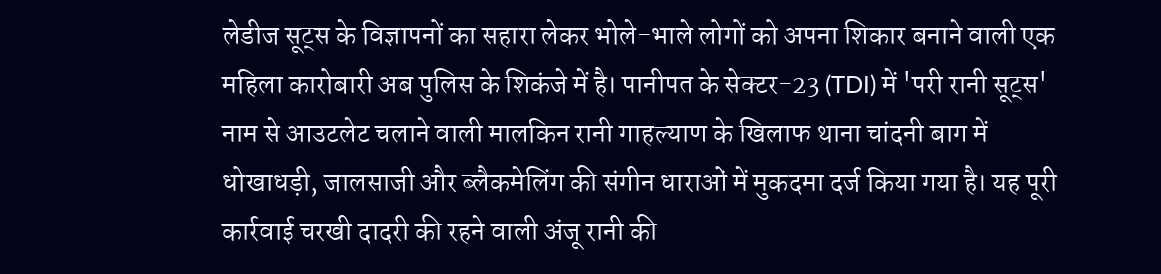लेडीज सूट्स के विज्ञापनों का सहारा लेकर भोले-भाले लोगों को अपना शिकार बनाने वाली एक महिला कारोबारी अब पुलिस के शिकंजे में है। पानीपत के सेक्टर-23 (TDI) में 'परी रानी सूट्स' नाम से आउटलेट चलाने वाली मालकिन रानी गाहल्याण के खिलाफ थाना चांदनी बाग में धोखाधड़ी, जालसाजी और ब्लैकमेलिंग की संगीन धाराओं में मुकदमा दर्ज किया गया है। यह पूरी कार्रवाई चरखी दादरी की रहने वाली अंजू रानी की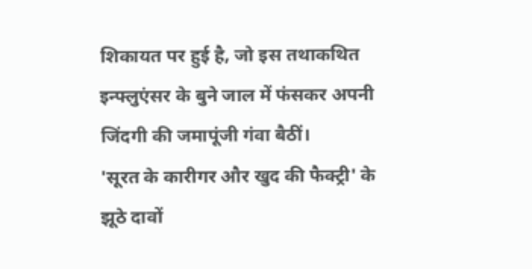शिकायत पर हुई है, जो इस तथाकथित इन्फ्लुएंसर के बुने जाल में फंसकर अपनी जिंदगी की जमापूंजी गंवा बैठीं।
'सूरत के कारीगर और खुद की फैक्ट्री' के झूठे दावों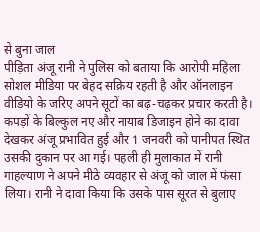से बुना जाल
पीड़िता अंजू रानी ने पुलिस को बताया कि आरोपी महिला सोशल मीडिया पर बेहद सक्रिय रहती है और ऑनलाइन वीडियो के जरिए अपने सूटों का बढ़-चढ़कर प्रचार करती है। कपड़ों के बिल्कुल नए और नायाब डिजाइन होने का दावा देखकर अंजू प्रभावित हुई और 1 जनवरी को पानीपत स्थित उसकी दुकान पर आ गई। पहली ही मुलाकात में रानी गाहल्याण ने अपने मीठे व्यवहार से अंजू को जाल में फंसा लिया। रानी ने दावा किया कि उसके पास सूरत से बुलाए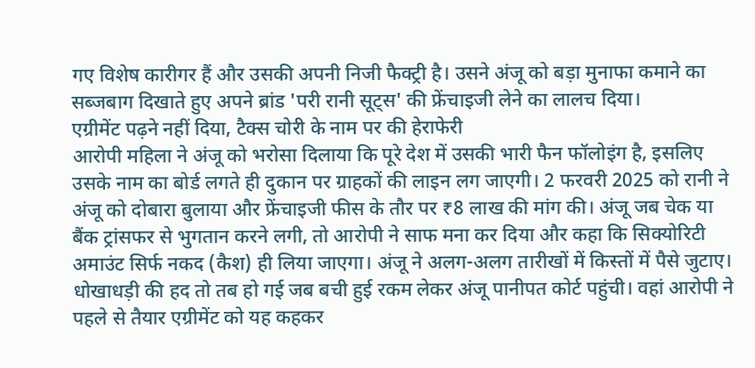गए विशेष कारीगर हैं और उसकी अपनी निजी फैक्ट्री है। उसने अंजू को बड़ा मुनाफा कमाने का सब्जबाग दिखाते हुए अपने ब्रांड 'परी रानी सूट्स' की फ्रेंचाइजी लेने का लालच दिया।
एग्रीमेंट पढ़ने नहीं दिया, टैक्स चोरी के नाम पर की हेराफेरी
आरोपी महिला ने अंजू को भरोसा दिलाया कि पूरे देश में उसकी भारी फैन फॉलोइंग है, इसलिए उसके नाम का बोर्ड लगते ही दुकान पर ग्राहकों की लाइन लग जाएगी। 2 फरवरी 2025 को रानी ने अंजू को दोबारा बुलाया और फ्रेंचाइजी फीस के तौर पर ₹8 लाख की मांग की। अंजू जब चेक या बैंक ट्रांसफर से भुगतान करने लगी, तो आरोपी ने साफ मना कर दिया और कहा कि सिक्योरिटी अमाउंट सिर्फ नकद (कैश) ही लिया जाएगा। अंजू ने अलग-अलग तारीखों में किस्तों में पैसे जुटाए।
धोखाधड़ी की हद तो तब हो गई जब बची हुई रकम लेकर अंजू पानीपत कोर्ट पहुंची। वहां आरोपी ने पहले से तैयार एग्रीमेंट को यह कहकर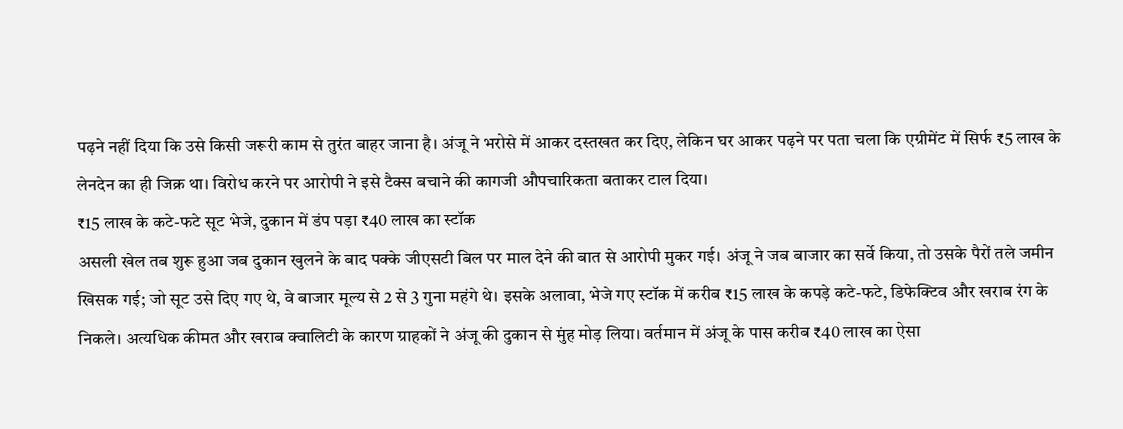पढ़ने नहीं दिया कि उसे किसी जरूरी काम से तुरंत बाहर जाना है। अंजू ने भरोसे में आकर दस्तखत कर दिए, लेकिन घर आकर पढ़ने पर पता चला कि एग्रीमेंट में सिर्फ ₹5 लाख के लेनदेन का ही जिक्र था। विरोध करने पर आरोपी ने इसे टैक्स बचाने की कागजी औपचारिकता बताकर टाल दिया।
₹15 लाख के कटे-फटे सूट भेजे, दुकान में डंप पड़ा ₹40 लाख का स्टॉक
असली खेल तब शुरू हुआ जब दुकान खुलने के बाद पक्के जीएसटी बिल पर माल देने की बात से आरोपी मुकर गई। अंजू ने जब बाजार का सर्वे किया, तो उसके पैरों तले जमीन खिसक गई; जो सूट उसे दिए गए थे, वे बाजार मूल्य से 2 से 3 गुना महंगे थे। इसके अलावा, भेजे गए स्टॉक में करीब ₹15 लाख के कपड़े कटे-फटे, डिफेक्टिव और खराब रंग के निकले। अत्यधिक कीमत और खराब क्वालिटी के कारण ग्राहकों ने अंजू की दुकान से मुंह मोड़ लिया। वर्तमान में अंजू के पास करीब ₹40 लाख का ऐसा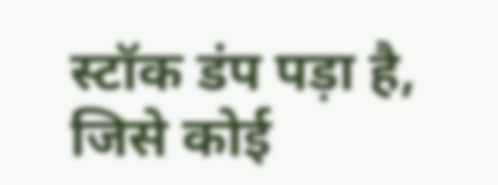स्टॉक डंप पड़ा है, जिसे कोई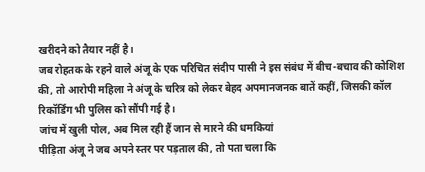खरीदने को तैयार नहीं है।
जब रोहतक के रहने वाले अंजू के एक परिचित संदीप पासी ने इस संबंध में बीच-बचाव की कोशिश की, तो आरोपी महिला ने अंजू के चरित्र को लेकर बेहद अपमानजनक बातें कहीं, जिसकी कॉल रिकॉर्डिंग भी पुलिस को सौंपी गई है।
जांच में खुली पोल, अब मिल रही हैं जान से मारने की धमकियां
पीड़िता अंजू ने जब अपने स्तर पर पड़ताल की, तो पता चला कि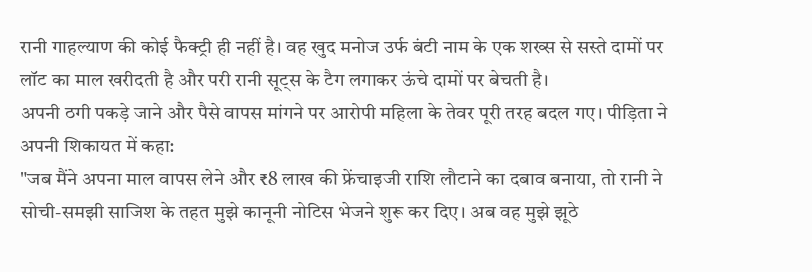रानी गाहल्याण की कोई फैक्ट्री ही नहीं है। वह खुद मनोज उर्फ बंटी नाम के एक शख्स से सस्ते दामों पर लॉट का माल खरीदती है और परी रानी सूट्स के टैग लगाकर ऊंचे दामों पर बेचती है।
अपनी ठगी पकड़े जाने और पैसे वापस मांगने पर आरोपी महिला के तेवर पूरी तरह बदल गए। पीड़िता ने अपनी शिकायत में कहा:
"जब मैंने अपना माल वापस लेने और ₹8 लाख की फ्रेंचाइजी राशि लौटाने का दबाव बनाया, तो रानी ने सोची-समझी साजिश के तहत मुझे कानूनी नोटिस भेजने शुरू कर दिए। अब वह मुझे झूठे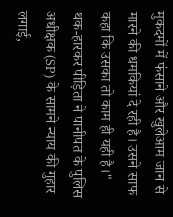मुकदमों में फंसाने और खुलेआम जान से मारने की धमकियां दे रही है। उसने साफ कहा कि उसका तो काम ही यही है।"
थक-हारकर पीड़िता ने पानीपत के पुलिस अधीक्षक (SP) के सामने न्याय की गुहार लगाई,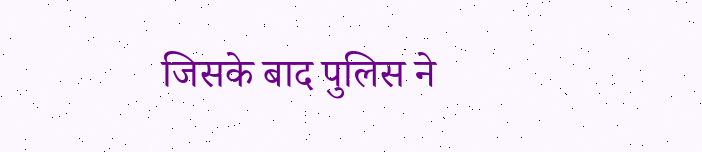जिसके बाद पुलिस ने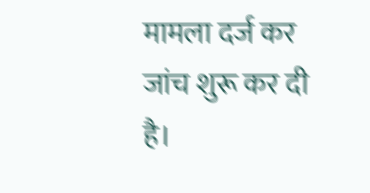मामला दर्ज कर जांच शुरू कर दी है।